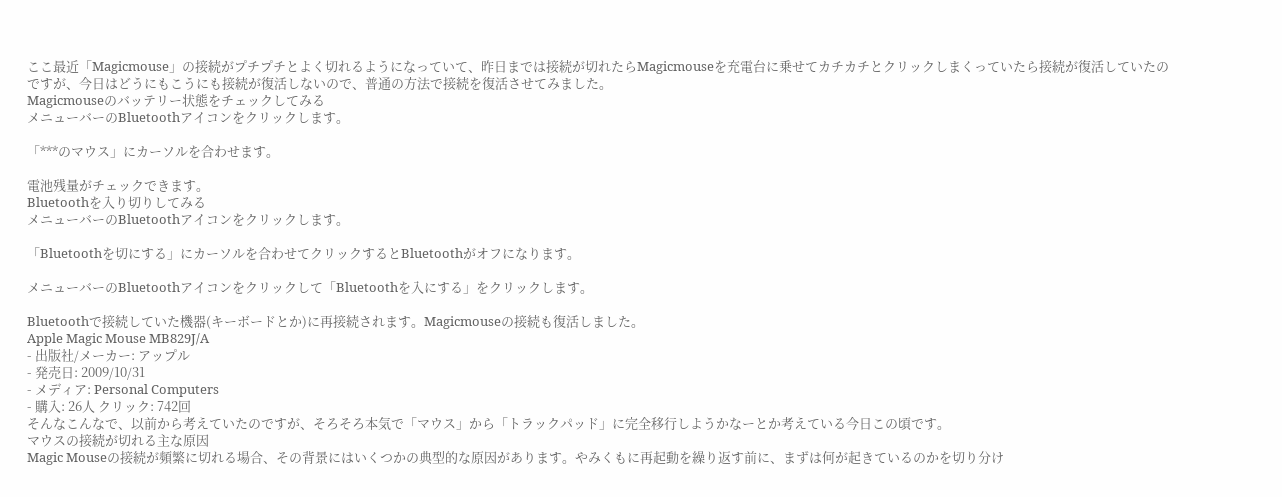ここ最近「Magicmouse」の接続がプチプチとよく切れるようになっていて、昨日までは接続が切れたらMagicmouseを充電台に乗せてカチカチとクリックしまくっていたら接続が復活していたのですが、今日はどうにもこうにも接続が復活しないので、普通の方法で接続を復活させてみました。
Magicmouseのバッテリー状態をチェックしてみる
メニューバーのBluetoothアイコンをクリックします。

「***のマウス」にカーソルを合わせます。

電池残量がチェックできます。
Bluetoothを入り切りしてみる
メニューバーのBluetoothアイコンをクリックします。

「Bluetoothを切にする」にカーソルを合わせてクリックするとBluetoothがオフになります。

メニューバーのBluetoothアイコンをクリックして「Bluetoothを入にする」をクリックします。

Bluetoothで接続していた機器(キーボードとか)に再接続されます。Magicmouseの接続も復活しました。
Apple Magic Mouse MB829J/A
- 出版社/メーカー: アップル
- 発売日: 2009/10/31
- メディア: Personal Computers
- 購入: 26人 クリック: 742回
そんなこんなで、以前から考えていたのですが、そろそろ本気で「マウス」から「トラックパッド」に完全移行しようかなーとか考えている今日この頃です。
マウスの接続が切れる主な原因
Magic Mouseの接続が頻繁に切れる場合、その背景にはいくつかの典型的な原因があります。やみくもに再起動を繰り返す前に、まずは何が起きているのかを切り分け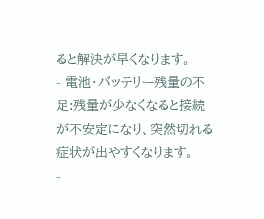ると解決が早くなります。
- 電池・バッテリー残量の不足:残量が少なくなると接続が不安定になり、突然切れる症状が出やすくなります。
-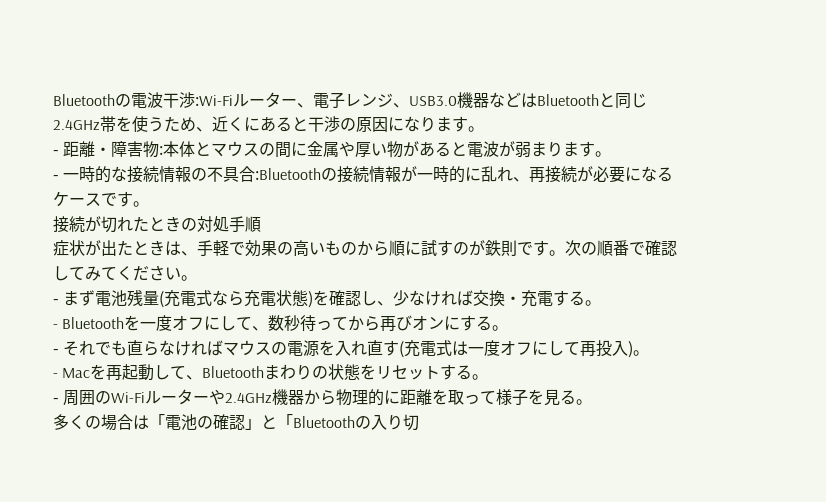Bluetoothの電波干渉:Wi-Fiルーター、電子レンジ、USB3.0機器などはBluetoothと同じ2.4GHz帯を使うため、近くにあると干渉の原因になります。
- 距離・障害物:本体とマウスの間に金属や厚い物があると電波が弱まります。
- 一時的な接続情報の不具合:Bluetoothの接続情報が一時的に乱れ、再接続が必要になるケースです。
接続が切れたときの対処手順
症状が出たときは、手軽で効果の高いものから順に試すのが鉄則です。次の順番で確認してみてください。
- まず電池残量(充電式なら充電状態)を確認し、少なければ交換・充電する。
- Bluetoothを一度オフにして、数秒待ってから再びオンにする。
- それでも直らなければマウスの電源を入れ直す(充電式は一度オフにして再投入)。
- Macを再起動して、Bluetoothまわりの状態をリセットする。
- 周囲のWi-Fiルーターや2.4GHz機器から物理的に距離を取って様子を見る。
多くの場合は「電池の確認」と「Bluetoothの入り切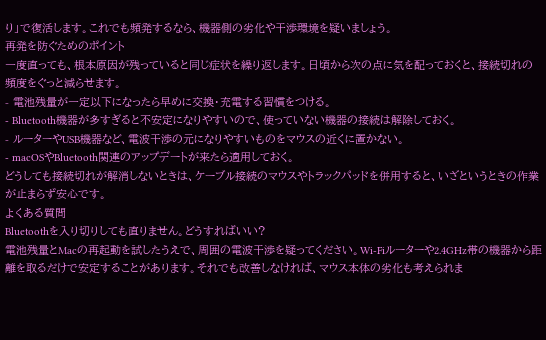り」で復活します。これでも頻発するなら、機器側の劣化や干渉環境を疑いましょう。
再発を防ぐためのポイント
一度直っても、根本原因が残っていると同じ症状を繰り返します。日頃から次の点に気を配っておくと、接続切れの頻度をぐっと減らせます。
- 電池残量が一定以下になったら早めに交換・充電する習慣をつける。
- Bluetooth機器が多すぎると不安定になりやすいので、使っていない機器の接続は解除しておく。
- ルーターやUSB機器など、電波干渉の元になりやすいものをマウスの近くに置かない。
- macOSやBluetooth関連のアップデートが来たら適用しておく。
どうしても接続切れが解消しないときは、ケーブル接続のマウスやトラックパッドを併用すると、いざというときの作業が止まらず安心です。
よくある質問
Bluetoothを入り切りしても直りません。どうすればいい?
電池残量とMacの再起動を試したうえで、周囲の電波干渉を疑ってください。Wi-Fiルーターや2.4GHz帯の機器から距離を取るだけで安定することがあります。それでも改善しなければ、マウス本体の劣化も考えられま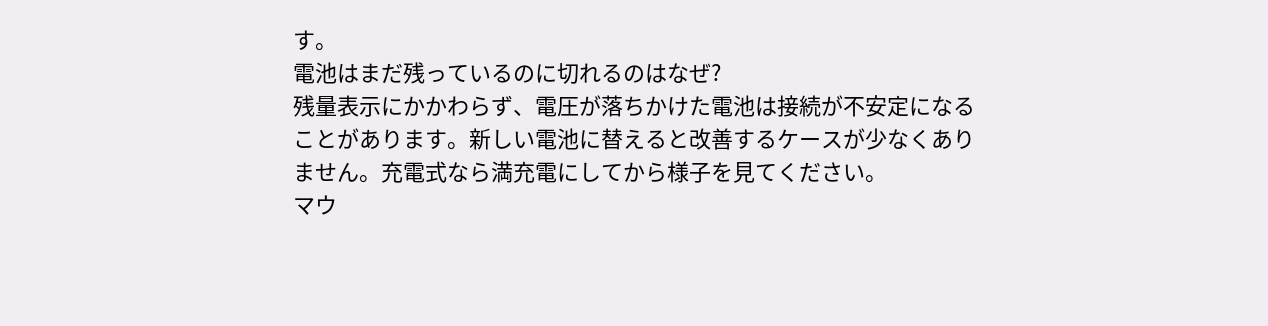す。
電池はまだ残っているのに切れるのはなぜ?
残量表示にかかわらず、電圧が落ちかけた電池は接続が不安定になることがあります。新しい電池に替えると改善するケースが少なくありません。充電式なら満充電にしてから様子を見てください。
マウ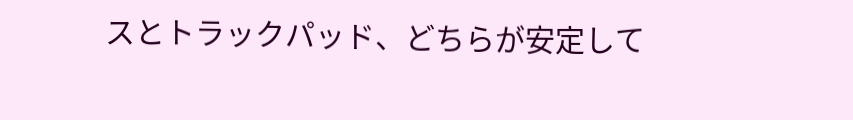スとトラックパッド、どちらが安定して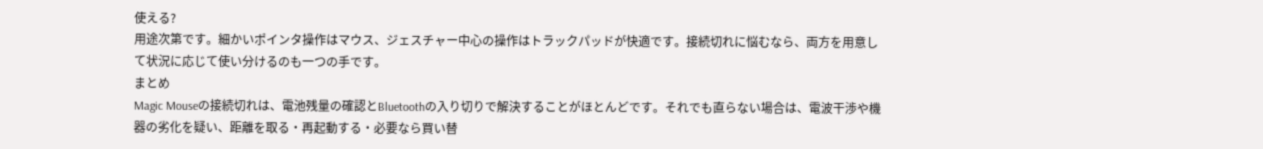使える?
用途次第です。細かいポインタ操作はマウス、ジェスチャー中心の操作はトラックパッドが快適です。接続切れに悩むなら、両方を用意して状況に応じて使い分けるのも一つの手です。
まとめ
Magic Mouseの接続切れは、電池残量の確認とBluetoothの入り切りで解決することがほとんどです。それでも直らない場合は、電波干渉や機器の劣化を疑い、距離を取る・再起動する・必要なら買い替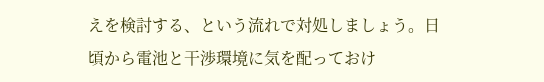えを検討する、という流れで対処しましょう。日頃から電池と干渉環境に気を配っておけ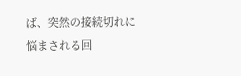ば、突然の接続切れに悩まされる回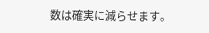数は確実に減らせます。